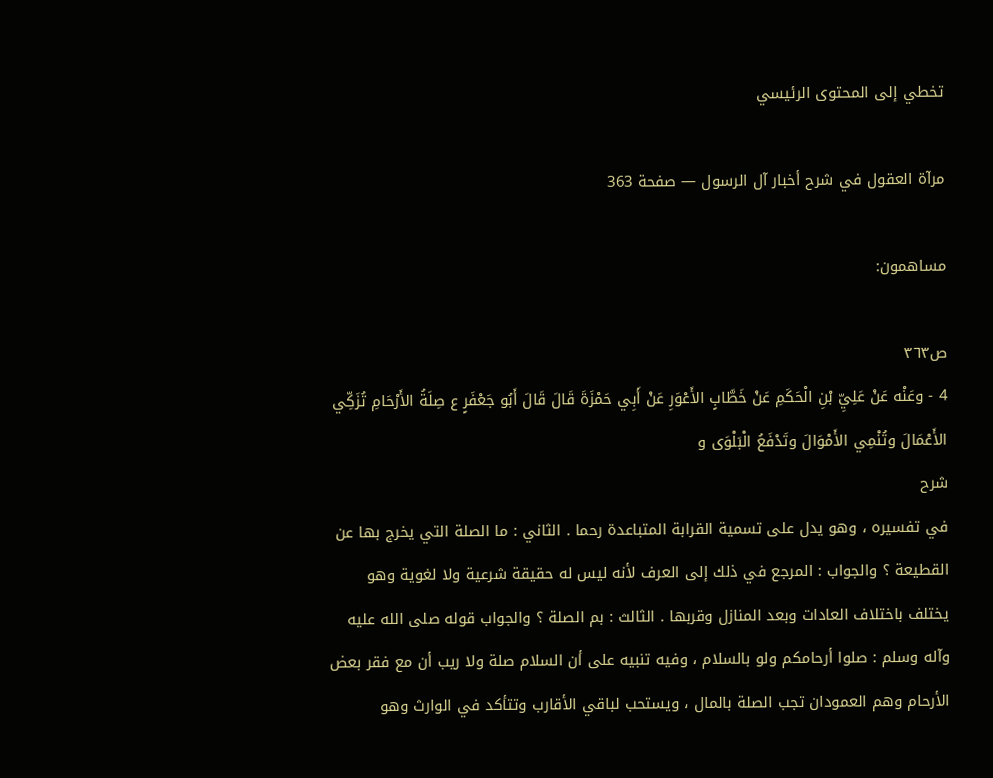تخطي إلى المحتوى الرئيسي

مرآة العقول في شرح أخبار آل الرسول — صفحة 363

مساهمون:

ص٣٦٣
4 - وعَنْه عَنْ عَلِيِّ بْنِ الْحَكَمِ عَنْ خَطَّابٍ الأَعْوَرِ عَنْ أَبِي حَمْزَةَ قَالَ قَالَ أَبُو جَعْفَرٍ ع صِلَةُ الأَرْحَامِ تُزَكِّي الأَعْمَالَ وتُنْمِي الأَمْوَالَ وتَدْفَعُ الْبَلْوَى و
شرح
في تفسيره ، وهو يدل على تسمية القرابة المتباعدة رحما . الثاني : ما الصلة التي يخرج بها عن القطيعة ؟ والجواب : المرجع في ذلك إلى العرف لأنه ليس له حقيقة شرعية ولا لغوية وهو يختلف باختلاف العادات وبعد المنازل وقربها . الثالث : بم الصلة ؟ والجواب قوله صلى الله عليه وآله وسلم : صلوا أرحامكم ولو بالسلام ، وفيه تنبيه على أن السلام صلة ولا ريب أن مع فقر بعض الأرحام وهم العمودان تجب الصلة بالمال ، ويستحب لباقي الأقارب وتتأكد في الوارث وهو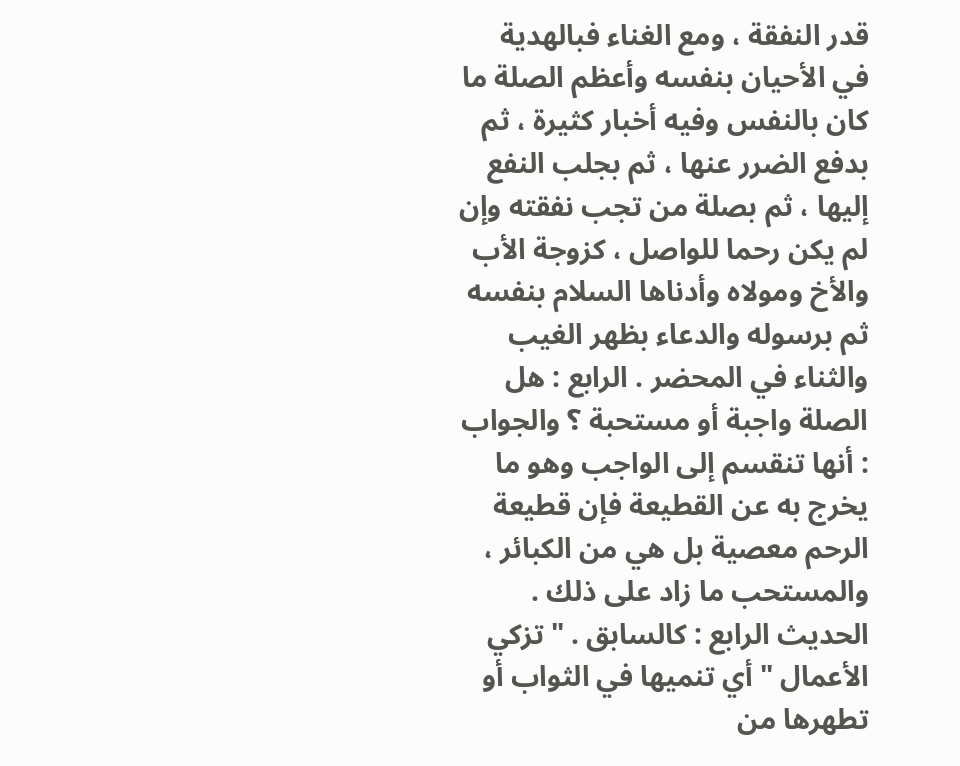قدر النفقة ، ومع الغناء فبالهدية في الأحيان بنفسه وأعظم الصلة ما كان بالنفس وفيه أخبار كثيرة ، ثم بدفع الضرر عنها ، ثم بجلب النفع إليها ، ثم بصلة من تجب نفقته وإن لم يكن رحما للواصل ، كزوجة الأب والأخ ومولاه وأدناها السلام بنفسه ثم برسوله والدعاء بظهر الغيب والثناء في المحضر . الرابع : هل الصلة واجبة أو مستحبة ؟ والجواب : أنها تنقسم إلى الواجب وهو ما يخرج به عن القطيعة فإن قطيعة الرحم معصية بل هي من الكبائر ، والمستحب ما زاد على ذلك . الحديث الرابع : كالسابق . " تزكي الأعمال " أي تنميها في الثواب أو تطهرها من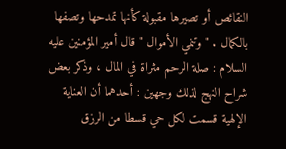النقائص أو تصيرها مقبولة كأنها تمدحها وتصفها بالكمال . " وتنمي الأموال " قال أمير المؤمنين عليه السلام : صلة الرحم مثراة في المال ، وذكر بعض شراح النهج لذلك وجهين : أحدهما أن العناية الإلهية قسمت لكل حي قسطا من الرزق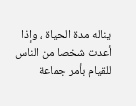يناله مدة الحياة ، وإذا أعدت شخصا من الناس للقيام بأمر جماعة